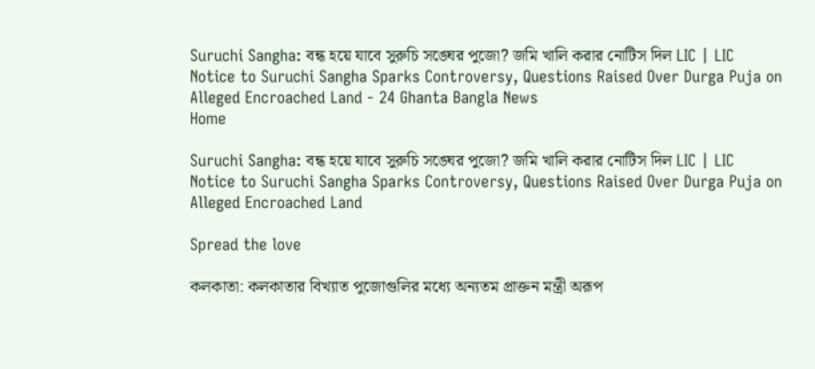Suruchi Sangha: বন্ধ হয়ে যাবে সুরুচি সঙ্ঘের পুজো? জমি খালি করার নোটিস দিল LIC | LIC Notice to Suruchi Sangha Sparks Controversy, Questions Raised Over Durga Puja on Alleged Encroached Land - 24 Ghanta Bangla News
Home

Suruchi Sangha: বন্ধ হয়ে যাবে সুরুচি সঙ্ঘের পুজো? জমি খালি করার নোটিস দিল LIC | LIC Notice to Suruchi Sangha Sparks Controversy, Questions Raised Over Durga Puja on Alleged Encroached Land

Spread the love

কলকাতা: কলকাতার বিখ্যাত পুজোগুলির মধ্যে অন্যতম প্রাক্তন মন্ত্রী অরূপ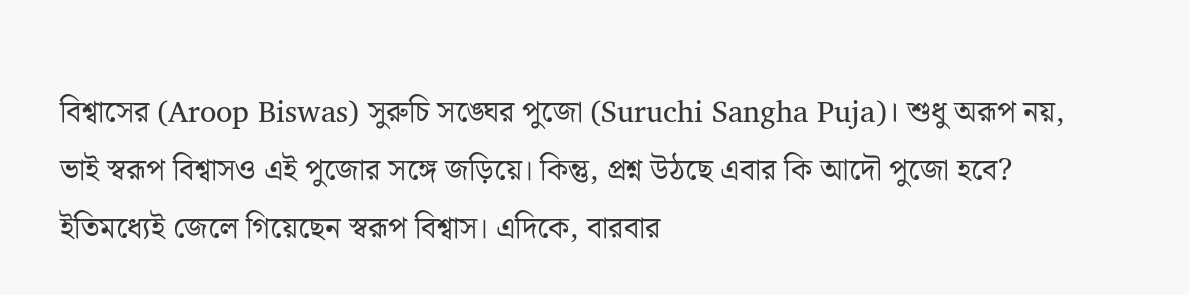বিশ্বাসের (Aroop Biswas) সুরুচি সঙ্ঘের পুজো (Suruchi Sangha Puja)। শুধু অরূপ নয়, ভাই স্বরূপ বিশ্বাসও এই পুজোর সঙ্গে জড়িয়ে। কিন্তু, প্রশ্ন উঠছে এবার কি আদৌ পুজো হবে? ইতিমধ্যেই জেলে গিয়েছেন স্বরূপ বিশ্বাস। এদিকে, বারবার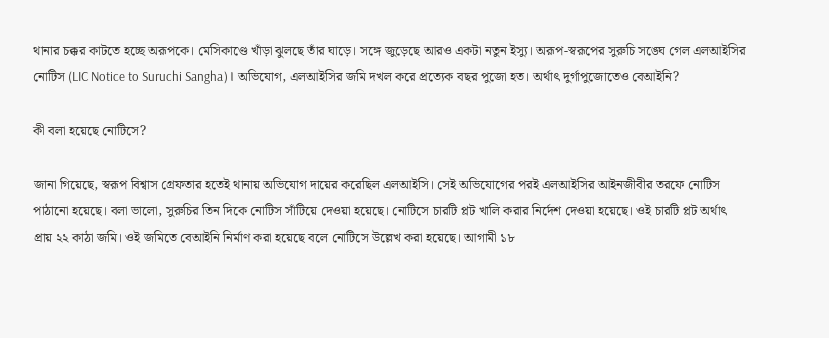থানার চক্কর কাটতে হচ্ছে অরূপকে। মেসিকাণ্ডে খাঁড়া ঝুলছে তাঁর ঘাড়ে। সঙ্গে জুড়েছে আরও একটা নতুন ইস্যু। অরূপ-স্বরূপের সুরুচি সঙ্ঘে গেল এলআইসির নোটিস (LIC Notice to Suruchi Sangha)। অভিযোগ, এলআইসির জমি দখল করে প্রত্যেক বছর পুজো হত। অর্থাৎ দুর্গাপুজোতেও বেআইনি?

কী বলা হয়েছে নোটিসে?

জানা গিয়েছে, স্বরূপ বিশ্বাস গ্রেফতার হতেই থানায় অভিযোগ দায়ের করেছিল এলআইসি। সেই অভিযোগের পরই এলআইসির আইনজীবীর তরফে নোটিস পাঠানো হয়েছে। বলা ভালো, সুরুচির তিন দিকে নোটিস সাঁটিয়ে দেওয়া হয়েছে। নোটিসে চারটি প্লট খালি করার নির্দেশ দেওয়া হয়েছে। ওই চারটি প্লট অর্থাৎ প্রায় ২২ কাঠা জমি। ওই জমিতে বেআইনি নির্মাণ করা হয়েছে বলে নোটিসে উল্লেখ করা হয়েছে। আগামী ১৮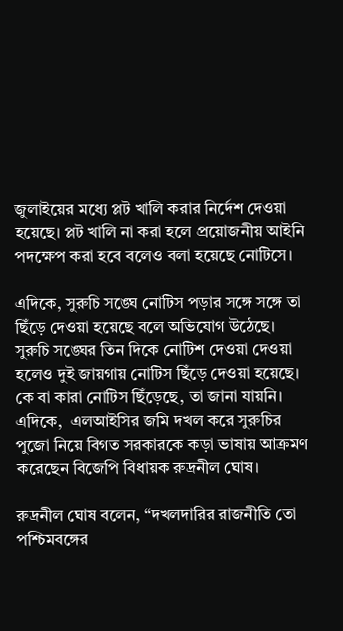জুলাইয়ের মধ্যে প্লট খালি করার নির্দেশ দেওয়া হয়েছে। প্লট খালি না করা হলে প্রয়োজনীয় আইনি পদক্ষেপ করা হবে বলেও বলা হয়েছে নোটিসে।

এদিকে, সুরুচি সঙ্ঘে নোটিস পড়ার সঙ্গে সঙ্গে তা ছিঁড়ে দেওয়া হয়েছে বলে অভিযোগ উঠেছে। সুরুচি সঙ্ঘের তিন দিকে নোটিশ দেওয়া দেওয়া হলেও দুই জায়গায় নোটিস ছিঁড়ে দেওয়া হয়েছে। কে বা কারা নোটিস ছিঁড়েছে, তা জানা যায়নি। এদিকে,  এলআইসির জমি দখল করে সুরুচির পুজো নিয়ে বিগত সরকারকে কড়া ভাষায় আক্রমণ করেছেন বিজেপি বিধায়ক রুদ্রনীল ঘোষ।

রুদ্রনীল ঘোষ বলেন, “দখলদারির রাজনীতি তো পশ্চিমবঙ্গের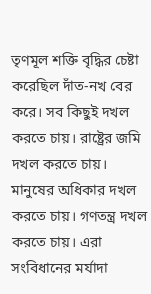তৃণমূল শক্তি বৃদ্ধির চেষ্টা করেছিল দাঁত-নখ বের করে। সব কিছুই দখল করতে চায়। রাষ্ট্রের জমি দখল করতে চায়। মানুষের অধিকার দখল করতে চায়। গণতন্ত্র দখল করতে চায়। এরা সংবিধানের মর্যাদা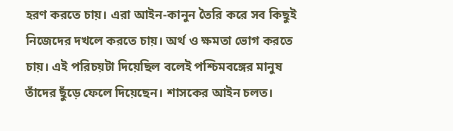হরণ করতে চায়। এরা আইন-কানুন তৈরি করে সব কিছুই নিজেদের দখলে করতে চায়। অর্থ ও ক্ষমতা ভোগ করতে চায়। এই পরিচয়টা দিয়েছিল বলেই পশ্চিমবঙ্গের মানুষ তাঁদের ছুঁড়ে ফেলে দিয়েছেন। শাসকের আইন চলত।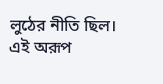লুঠের নীতি ছিল। এই অরূপ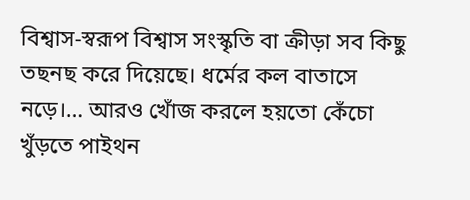বিশ্বাস-স্বরূপ বিশ্বাস সংস্কৃতি বা ক্রীড়া সব কিছু তছনছ করে দিয়েছে। ধর্মের কল বাতাসে নড়ে।… আরও খোঁজ করলে হয়তো কেঁচো খুঁড়তে পাইথন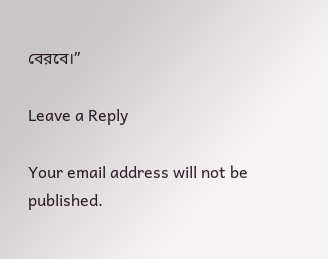বেরবে।”

Leave a Reply

Your email address will not be published.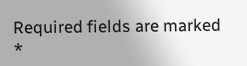Required fields are marked *